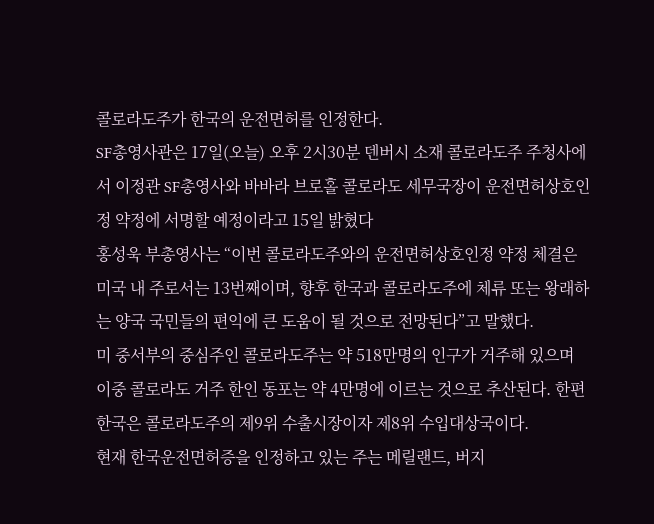콜로라도주가 한국의 운전면허를 인정한다.
SF총영사관은 17일(오늘) 오후 2시30분 덴버시 소재 콜로라도주 주청사에서 이정관 SF총영사와 바바라 브로홀 콜로라도 세무국장이 운전면허상호인정 약정에 서명할 예정이라고 15일 밝혔다
홍성욱 부총영사는 “이번 콜로라도주와의 운전면허상호인정 약정 체결은 미국 내 주로서는 13번째이며, 향후 한국과 콜로라도주에 체류 또는 왕래하는 양국 국민들의 편익에 큰 도움이 될 것으로 전망된다”고 말했다.
미 중서부의 중심주인 콜로라도주는 약 518만명의 인구가 거주해 있으며 이중 콜로라도 거주 한인 동포는 약 4만명에 이르는 것으로 추산된다. 한편 한국은 콜로라도주의 제9위 수출시장이자 제8위 수입대상국이다.
현재 한국운전면허증을 인정하고 있는 주는 메릴랜드, 버지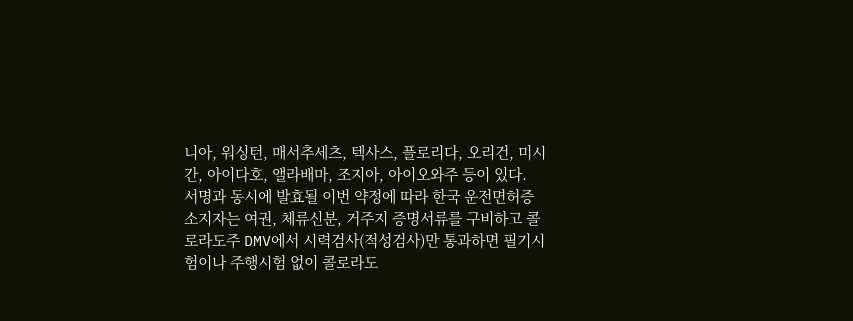니아, 워싱턴, 매서추세츠, 텍사스, 플로리다, 오리건, 미시간, 아이다호, 앨라배마, 조지아, 아이오와주 등이 있다.
서명과 동시에 발효될 이번 약정에 따라 한국 운전면허증 소지자는 여권, 체류신분, 거주지 증명서류를 구비하고 콜로라도주 DMV에서 시력검사(적성검사)만 통과하면 필기시험이나 주행시험 없이 콜로라도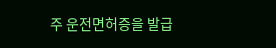주 운전면허증을 발급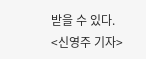받을 수 있다.
<신영주 기자>